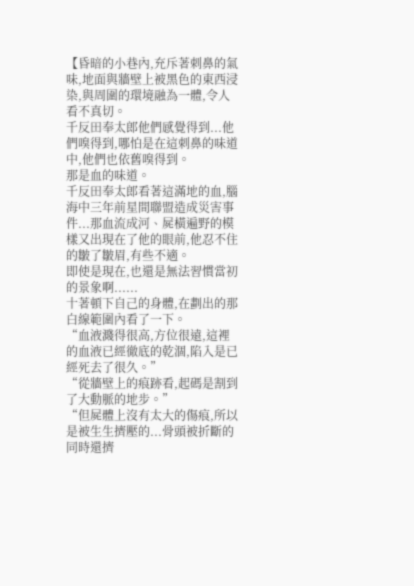【昏暗的小巷內,充斥著刺鼻的氣味,地面與牆壁上被黑色的東西浸染,與周圍的環境融為一體,令人看不真切。
千反田奉太郎他們感覺得到...他們嗅得到,哪怕是在這刺鼻的味道中,他們也依舊嗅得到。
那是血的味道。
千反田奉太郎看著這滿地的血,腦海中三年前星間聯盟造成災害事件...那血流成河、屍橫遍野的模樣又出現在了他的眼前,他忍不住的皺了皺眉,有些不適。
即使是現在,也還是無法習慣當初的景象啊......
十著頓下自己的身體,在劃出的那白線範圍內看了一下。
“血液濺得很高,方位很遠,這裡的血液已經徹底的乾涸,陷入是已經死去了很久。”
“從牆壁上的痕跡看,起碼是割到了大動脈的地步。”
“但屍體上沒有太大的傷痕,所以是被生生擠壓的...骨頭被折斷的同時還擠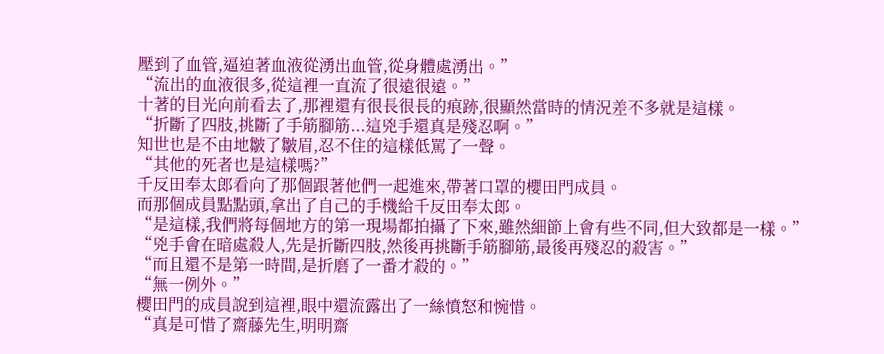壓到了血管,逼迫著血液從湧出血管,從身體處湧出。”
“流出的血液很多,從這裡一直流了很遠很遠。”
十著的目光向前看去了,那裡還有很長很長的痕跡,很顯然當時的情況差不多就是這樣。
“折斷了四肢,挑斷了手筋腳筋...這兇手還真是殘忍啊。”
知世也是不由地皺了皺眉,忍不住的這樣低罵了一聲。
“其他的死者也是這樣嗎?”
千反田奉太郎看向了那個跟著他們一起進來,帶著口罩的櫻田門成員。
而那個成員點點頭,拿出了自己的手機給千反田奉太郎。
“是這樣,我們將每個地方的第一現場都拍攝了下來,雖然細節上會有些不同,但大致都是一樣。”
“兇手會在暗處殺人,先是折斷四肢,然後再挑斷手筋腳筋,最後再殘忍的殺害。”
“而且還不是第一時間,是折磨了一番才殺的。”
“無一例外。”
櫻田門的成員說到這裡,眼中還流露出了一絲憤怒和惋惜。
“真是可惜了齋藤先生,明明齋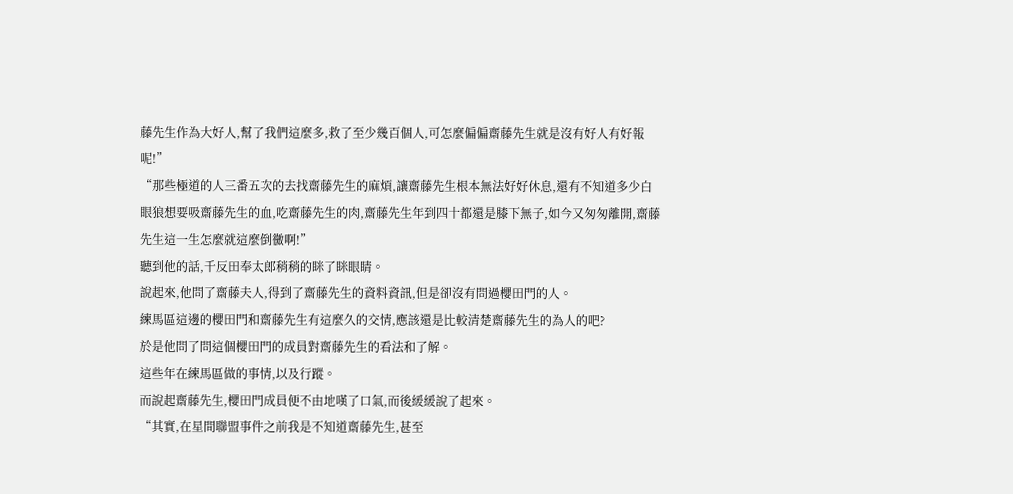藤先生作為大好人,幫了我們這麼多,救了至少幾百個人,可怎麼偏偏齋藤先生就是沒有好人有好報呢!”
“那些極道的人三番五次的去找齋藤先生的麻煩,讓齋藤先生根本無法好好休息,還有不知道多少白眼狼想要吸齋藤先生的血,吃齋藤先生的肉,齋藤先生年到四十都還是膝下無子,如今又匆匆離開,齋藤先生這一生怎麼就這麼倒黴啊!”
聽到他的話,千反田奉太郎稍稍的眯了眯眼睛。
說起來,他問了齋藤夫人,得到了齋藤先生的資料資訊,但是卻沒有問過櫻田門的人。
練馬區這邊的櫻田門和齋藤先生有這麼久的交情,應該還是比較清楚齋藤先生的為人的吧?
於是他問了問這個櫻田門的成員對齋藤先生的看法和了解。
這些年在練馬區做的事情,以及行蹤。
而說起齋藤先生,櫻田門成員便不由地嘆了口氣,而後緩緩說了起來。
“其實,在星間聯盟事件之前我是不知道齋藤先生,甚至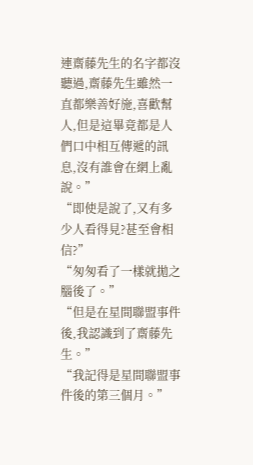連齋藤先生的名字都沒聽過,齋藤先生雖然一直都樂善好施,喜歡幫人,但是這畢竟都是人們口中相互傳遞的訊息,沒有誰會在網上亂說。”
“即使是說了,又有多少人看得見?甚至會相信?”
“匆匆看了一樣就拋之腦後了。”
“但是在星間聯盟事件後,我認識到了齋藤先生。”
“我記得是星間聯盟事件後的第三個月。”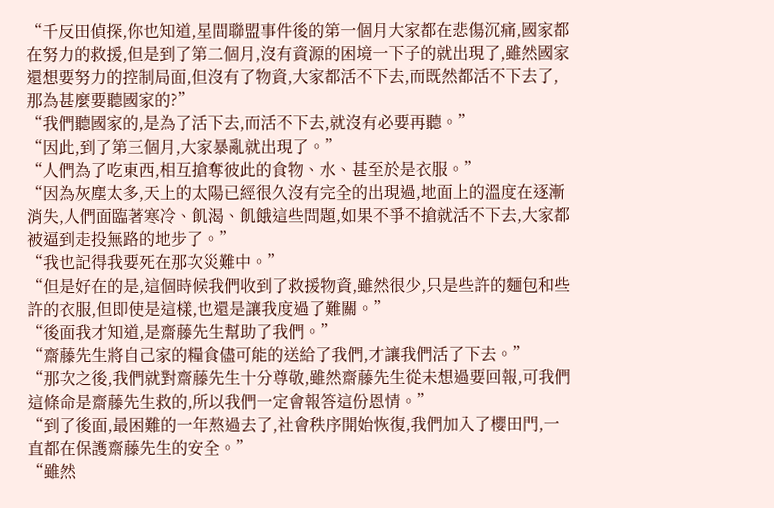“千反田偵探,你也知道,星間聯盟事件後的第一個月大家都在悲傷沉痛,國家都在努力的救援,但是到了第二個月,沒有資源的困境一下子的就出現了,雖然國家還想要努力的控制局面,但沒有了物資,大家都活不下去,而既然都活不下去了,那為甚麼要聽國家的?”
“我們聽國家的,是為了活下去,而活不下去,就沒有必要再聽。”
“因此,到了第三個月,大家暴亂就出現了。”
“人們為了吃東西,相互搶奪彼此的食物、水、甚至於是衣服。”
“因為灰塵太多,天上的太陽已經很久沒有完全的出現過,地面上的溫度在逐漸消失,人們面臨著寒冷、飢渴、飢餓這些問題,如果不爭不搶就活不下去,大家都被逼到走投無路的地步了。”
“我也記得我要死在那次災難中。”
“但是好在的是,這個時候我們收到了救援物資,雖然很少,只是些許的麵包和些許的衣服,但即使是這樣,也還是讓我度過了難關。”
“後面我才知道,是齋藤先生幫助了我們。”
“齋藤先生將自己家的糧食儘可能的送給了我們,才讓我們活了下去。”
“那次之後,我們就對齋藤先生十分尊敬,雖然齋藤先生從未想過要回報,可我們這條命是齋藤先生救的,所以我們一定會報答這份恩情。”
“到了後面,最困難的一年熬過去了,社會秩序開始恢復,我們加入了櫻田門,一直都在保護齋藤先生的安全。”
“雖然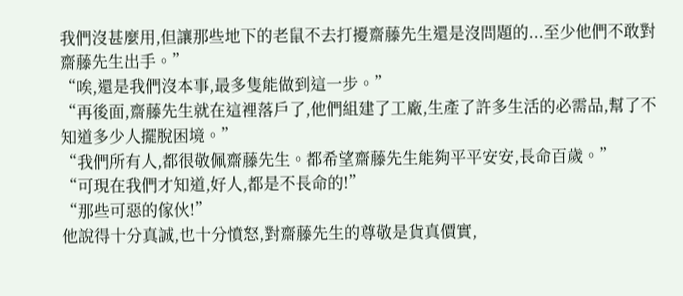我們沒甚麼用,但讓那些地下的老鼠不去打擾齋藤先生還是沒問題的...至少他們不敢對齋藤先生出手。”
“唉,還是我們沒本事,最多隻能做到這一步。”
“再後面,齋藤先生就在這裡落戶了,他們組建了工廠,生產了許多生活的必需品,幫了不知道多少人擺脫困境。”
“我們所有人,都很敬佩齋藤先生。都希望齋藤先生能夠平平安安,長命百歲。”
“可現在我們才知道,好人,都是不長命的!”
“那些可惡的傢伙!”
他說得十分真誠,也十分憤怒,對齋藤先生的尊敬是貨真價實,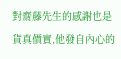對齋藤先生的感謝也是貨真價實,他發自內心的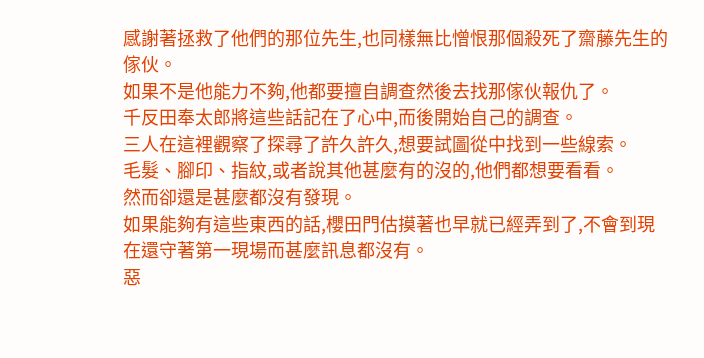感謝著拯救了他們的那位先生,也同樣無比憎恨那個殺死了齋藤先生的傢伙。
如果不是他能力不夠,他都要擅自調查然後去找那傢伙報仇了。
千反田奉太郎將這些話記在了心中,而後開始自己的調查。
三人在這裡觀察了探尋了許久許久,想要試圖從中找到一些線索。
毛髮、腳印、指紋,或者說其他甚麼有的沒的,他們都想要看看。
然而卻還是甚麼都沒有發現。
如果能夠有這些東西的話,櫻田門估摸著也早就已經弄到了,不會到現在還守著第一現場而甚麼訊息都沒有。
惡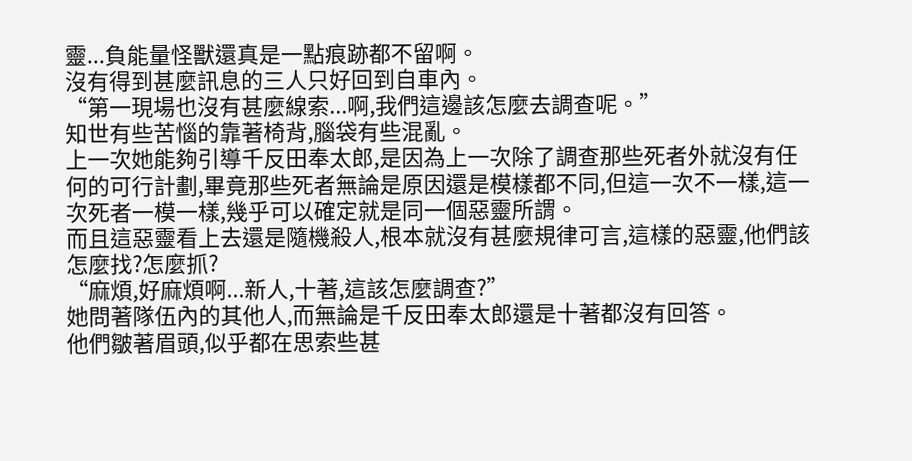靈...負能量怪獸還真是一點痕跡都不留啊。
沒有得到甚麼訊息的三人只好回到自車內。
“第一現場也沒有甚麼線索...啊,我們這邊該怎麼去調查呢。”
知世有些苦惱的靠著椅背,腦袋有些混亂。
上一次她能夠引導千反田奉太郎,是因為上一次除了調查那些死者外就沒有任何的可行計劃,畢竟那些死者無論是原因還是模樣都不同,但這一次不一樣,這一次死者一模一樣,幾乎可以確定就是同一個惡靈所謂。
而且這惡靈看上去還是隨機殺人,根本就沒有甚麼規律可言,這樣的惡靈,他們該怎麼找?怎麼抓?
“麻煩,好麻煩啊...新人,十著,這該怎麼調查?”
她問著隊伍內的其他人,而無論是千反田奉太郎還是十著都沒有回答。
他們皺著眉頭,似乎都在思索些甚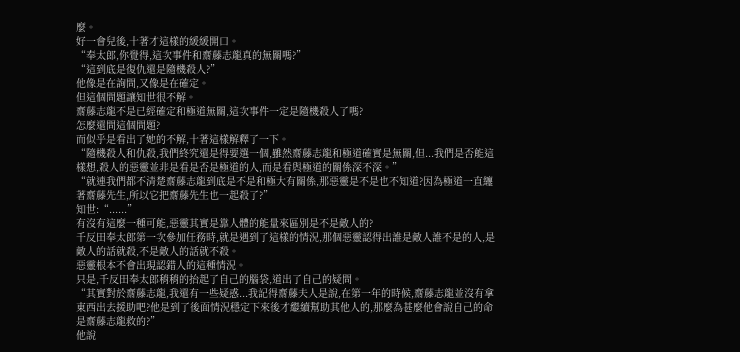麼。
好一會兒後,十著才這樣的緩緩開口。
“奉太郎,你覺得,這次事件和齋藤志龍真的無關嗎?”
“這到底是復仇還是隨機殺人?”
他像是在詢問,又像是在確定。
但這個問題讓知世很不解。
齋藤志龍不是已經確定和極道無關,這次事件一定是隨機殺人了嗎?
怎麼還問這個問題?
而似乎是看出了她的不解,十著這樣解釋了一下。
“隨機殺人和仇殺,我們終究還是得要選一個,雖然齋藤志龍和極道確實是無關,但...我們是否能這樣想,殺人的惡靈並非是看是否是極道的人,而是看與極道的關係深不深。”
“就連我們都不清楚齋藤志龍到底是不是和極大有關係,那惡靈是不是也不知道?因為極道一直纏著齋藤先生,所以它把齋藤先生也一起殺了?”
知世:“......”
有沒有這麼一種可能,惡靈其實是靠人體的能量來區別是不是敵人的?
千反田奉太郎第一次參加任務時,就是遇到了這樣的情況,那個惡靈認得出誰是敵人誰不是的人,是敵人的話就殺,不是敵人的話就不殺。
惡靈根本不會出現認錯人的這種情況。
只是,千反田奉太郎稍稍的抬起了自己的腦袋,道出了自己的疑問。
“其實對於齋藤志龍,我還有一些疑惑...我記得齋藤夫人是說,在第一年的時候,齋藤志龍並沒有拿東西出去援助吧?他是到了後面情況穩定下來後才繼續幫助其他人的,那麼為甚麼他會說自己的命是齋藤志龍救的?”
他說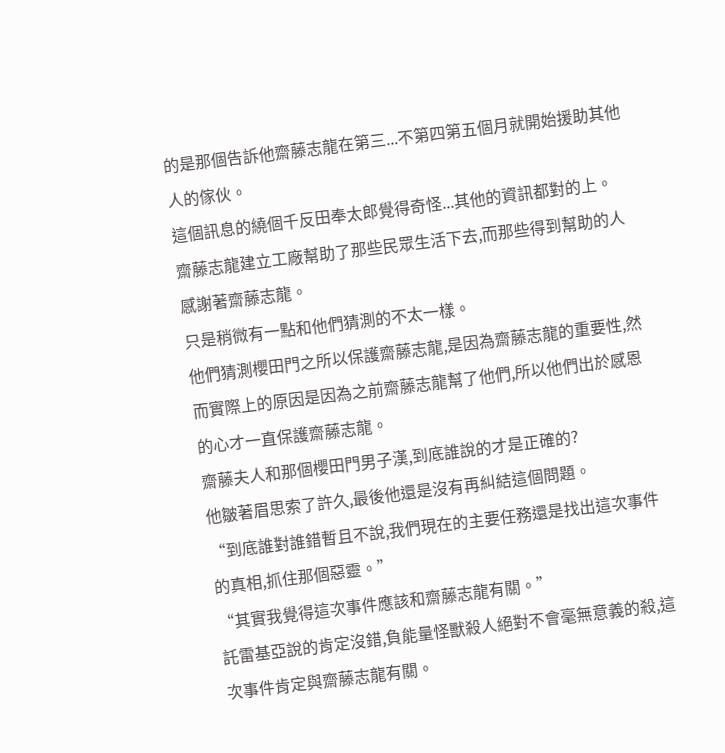的是那個告訴他齋藤志龍在第三...不第四第五個月就開始援助其他人的傢伙。
這個訊息的繞個千反田奉太郎覺得奇怪...其他的資訊都對的上。
齋藤志龍建立工廠幫助了那些民眾生活下去,而那些得到幫助的人感謝著齋藤志龍。
只是稍微有一點和他們猜測的不太一樣。
他們猜測櫻田門之所以保護齋藤志龍,是因為齋藤志龍的重要性,然而實際上的原因是因為之前齋藤志龍幫了他們,所以他們出於感恩的心才一直保護齋藤志龍。
齋藤夫人和那個櫻田門男子漢,到底誰說的才是正確的?
他皺著眉思索了許久,最後他還是沒有再糾結這個問題。
“到底誰對誰錯暫且不說,我們現在的主要任務還是找出這次事件的真相,抓住那個惡靈。”
“其實我覺得這次事件應該和齋藤志龍有關。”
託雷基亞說的肯定沒錯,負能量怪獸殺人絕對不會毫無意義的殺,這次事件肯定與齋藤志龍有關。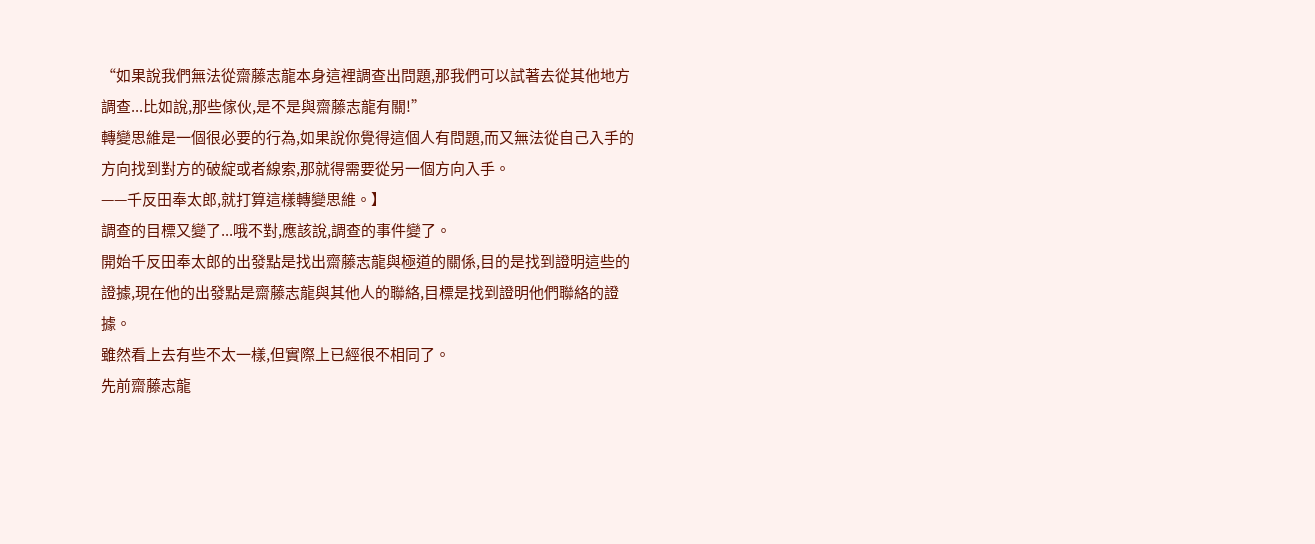“如果說我們無法從齋藤志龍本身這裡調查出問題,那我們可以試著去從其他地方調查...比如說,那些傢伙,是不是與齋藤志龍有關!”
轉變思維是一個很必要的行為,如果說你覺得這個人有問題,而又無法從自己入手的方向找到對方的破綻或者線索,那就得需要從另一個方向入手。
——千反田奉太郎,就打算這樣轉變思維。】
調查的目標又變了...哦不對,應該說,調查的事件變了。
開始千反田奉太郎的出發點是找出齋藤志龍與極道的關係,目的是找到證明這些的證據,現在他的出發點是齋藤志龍與其他人的聯絡,目標是找到證明他們聯絡的證據。
雖然看上去有些不太一樣,但實際上已經很不相同了。
先前齋藤志龍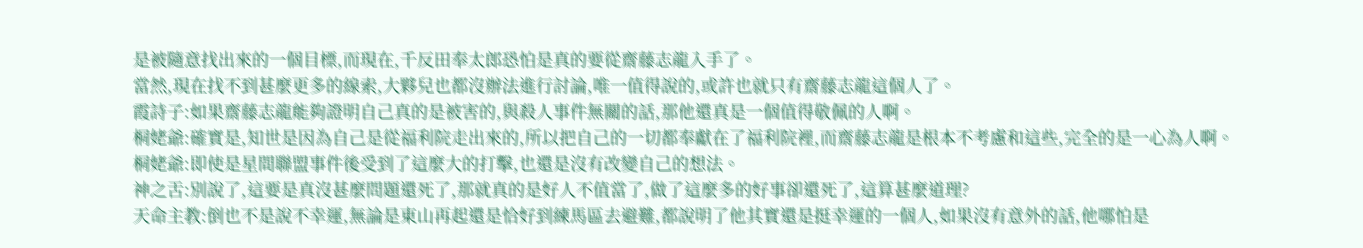是被隨意找出來的一個目標,而現在,千反田奉太郎恐怕是真的要從齋藤志龍入手了。
當然,現在找不到甚麼更多的線索,大夥兒也都沒辦法進行討論,唯一值得說的,或許也就只有齋藤志龍這個人了。
霞詩子:如果齋藤志龍能夠證明自己真的是被害的,與殺人事件無關的話,那他還真是一個值得敬佩的人啊。
桐姥爺:確實是,知世是因為自己是從福利院走出來的,所以把自己的一切都奉獻在了福利院裡,而齋藤志龍是根本不考慮和這些,完全的是一心為人啊。
桐姥爺:即使是星間聯盟事件後受到了這麼大的打擊,也還是沒有改變自己的想法。
神之舌:別說了,這要是真沒甚麼問題還死了,那就真的是好人不值當了,做了這麼多的好事卻還死了,這算甚麼道理?
天命主教:倒也不是說不幸運,無論是東山再起還是恰好到練馬區去避難,都說明了他其實還是挺幸運的一個人,如果沒有意外的話,他哪怕是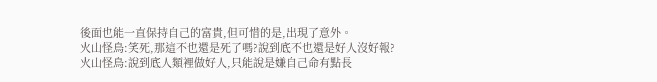後面也能一直保持自己的富貴,但可惜的是,出現了意外。
火山怪鳥:笑死,那這不也還是死了嗎?說到底不也還是好人沒好報?
火山怪鳥:說到底人類裡做好人,只能說是嫌自己命有點長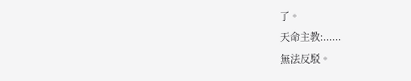了。
天命主教:......
無法反駁。